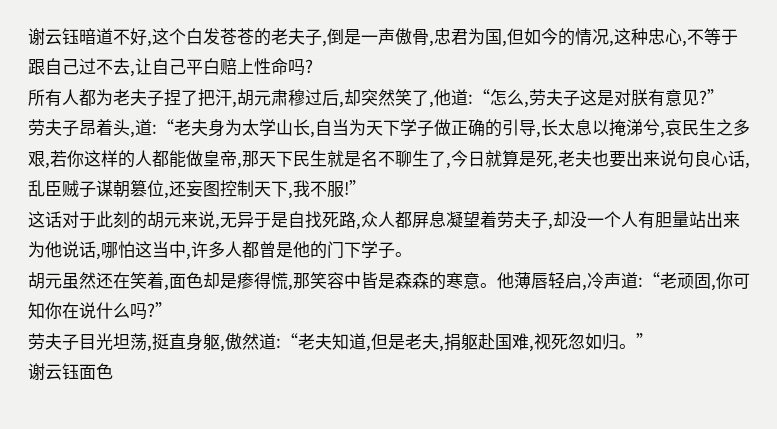谢云钰暗道不好,这个白发苍苍的老夫子,倒是一声傲骨,忠君为国,但如今的情况,这种忠心,不等于跟自己过不去,让自己平白赔上性命吗?
所有人都为老夫子捏了把汗,胡元肃穆过后,却突然笑了,他道:“怎么,劳夫子这是对朕有意见?”
劳夫子昂着头,道:“老夫身为太学山长,自当为天下学子做正确的引导,长太息以掩涕兮,哀民生之多艰,若你这样的人都能做皇帝,那天下民生就是名不聊生了,今日就算是死,老夫也要出来说句良心话,乱臣贼子谋朝篡位,还妄图控制天下,我不服!”
这话对于此刻的胡元来说,无异于是自找死路,众人都屏息凝望着劳夫子,却没一个人有胆量站出来为他说话,哪怕这当中,许多人都曾是他的门下学子。
胡元虽然还在笑着,面色却是瘆得慌,那笑容中皆是森森的寒意。他薄唇轻启,冷声道:“老顽固,你可知你在说什么吗?”
劳夫子目光坦荡,挺直身躯,傲然道:“老夫知道,但是老夫,捐躯赴国难,视死忽如归。”
谢云钰面色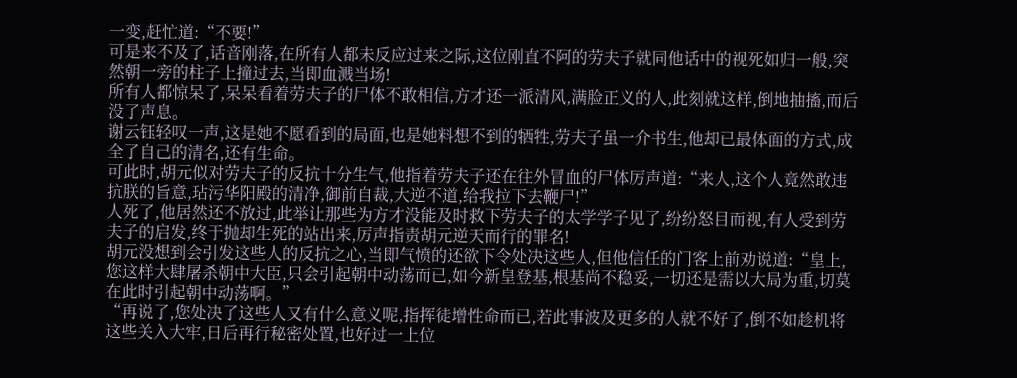一变,赶忙道:“不要!”
可是来不及了,话音刚落,在所有人都未反应过来之际,这位刚直不阿的劳夫子就同他话中的视死如归一般,突然朝一旁的柱子上撞过去,当即血溅当场!
所有人都惊呆了,呆呆看着劳夫子的尸体不敢相信,方才还一派清风,满脸正义的人,此刻就这样,倒地抽搐,而后没了声息。
谢云钰轻叹一声,这是她不愿看到的局面,也是她料想不到的牺牲,劳夫子虽一介书生,他却已最体面的方式,成全了自己的清名,还有生命。
可此时,胡元似对劳夫子的反抗十分生气,他指着劳夫子还在往外冒血的尸体厉声道:“来人,这个人竟然敢违抗朕的旨意,玷污华阳殿的清净,御前自裁,大逆不道,给我拉下去鞭尸!”
人死了,他居然还不放过,此举让那些为方才没能及时救下劳夫子的太学学子见了,纷纷怒目而视,有人受到劳夫子的启发,终于抛却生死的站出来,厉声指责胡元逆天而行的罪名!
胡元没想到会引发这些人的反抗之心,当即气愤的还欲下令处决这些人,但他信任的门客上前劝说道:“皇上,您这样大肆屠杀朝中大臣,只会引起朝中动荡而已,如今新皇登基,根基尚不稳妥,一切还是需以大局为重,切莫在此时引起朝中动荡啊。”
“再说了,您处决了这些人又有什么意义呢,指挥徒增性命而已,若此事波及更多的人就不好了,倒不如趁机将这些关入大牢,日后再行秘密处置,也好过一上位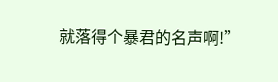就落得个暴君的名声啊!”